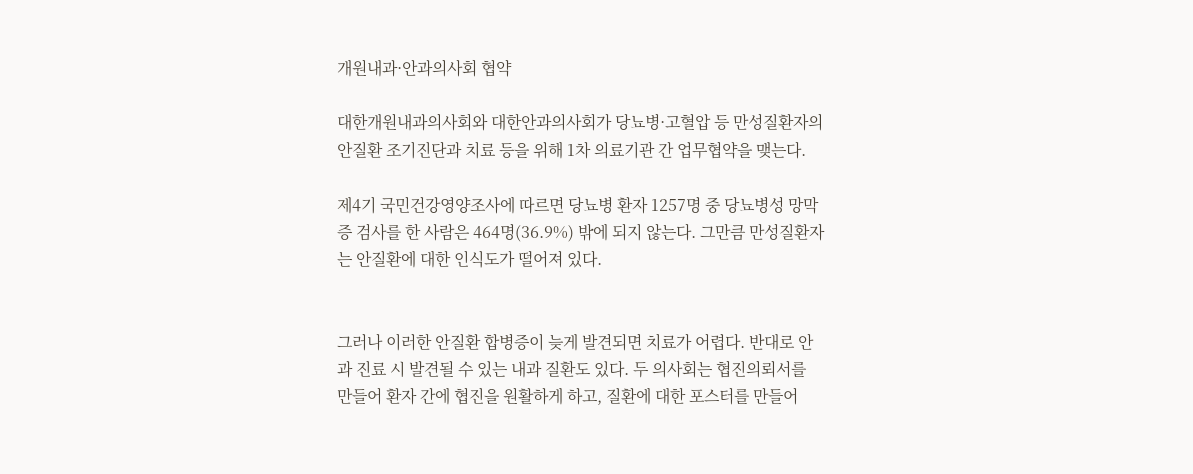개원내과·안과의사회 협약

대한개원내과의사회와 대한안과의사회가 당뇨병·고혈압 등 만성질환자의 안질환 조기진단과 치료 등을 위해 1차 의료기관 간 업무협약을 맺는다.

제4기 국민건강영양조사에 따르면 당뇨병 환자 1257명 중 당뇨병성 망막증 검사를 한 사람은 464명(36.9%) 밖에 되지 않는다. 그만큼 만성질환자는 안질환에 대한 인식도가 떨어져 있다.


그러나 이러한 안질환 합병증이 늦게 발견되면 치료가 어렵다. 반대로 안과 진료 시 발견될 수 있는 내과 질환도 있다. 두 의사회는 협진의뢰서를 만들어 환자 간에 협진을 원활하게 하고, 질환에 대한 포스터를 만들어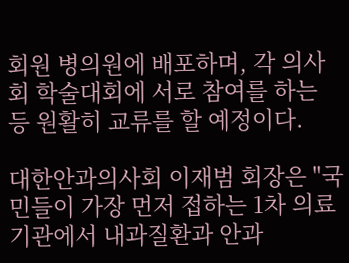회원 병의원에 배포하며, 각 의사회 학술대회에 서로 참여를 하는 등 원활히 교류를 할 예정이다.

대한안과의사회 이재범 회장은 "국민들이 가장 먼저 접하는 1차 의료기관에서 내과질환과 안과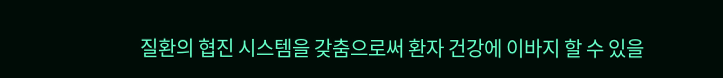질환의 협진 시스템을 갖춤으로써 환자 건강에 이바지 할 수 있을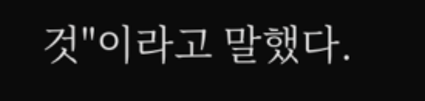것"이라고 말했다.